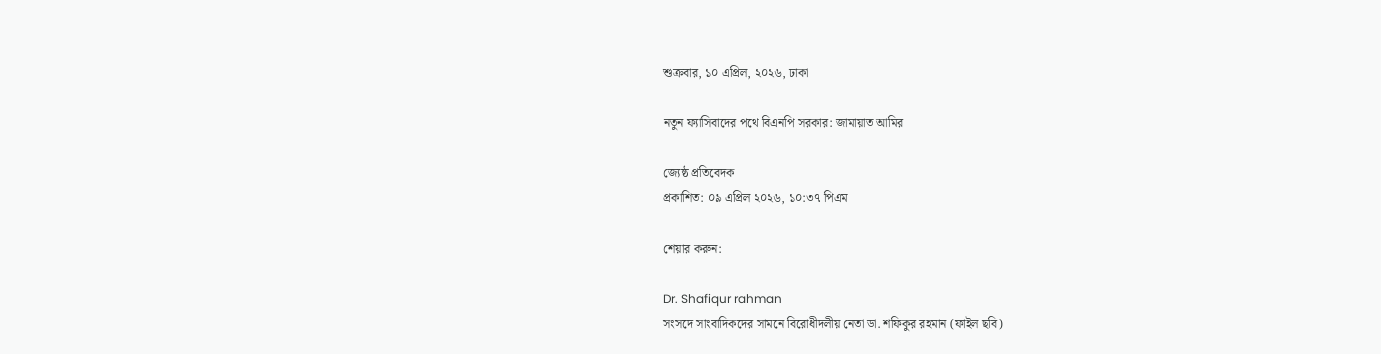শুক্রবার, ১০ এপ্রিল, ২০২৬, ঢাকা

নতুন ফ্যাসিবাদের পথে বিএনপি সরকার: জামায়াত আমির

জ্যেষ্ঠ প্রতিবেদক
প্রকাশিত: ০৯ এপ্রিল ২০২৬, ১০:৩৭ পিএম

শেয়ার করুন:

Dr. Shafiqur rahman
সংসদে সাংবাদিকদের সামনে বিরোধীদলীয় নেতা ডা. শফিকুর রহমান (ফাইল ছবি)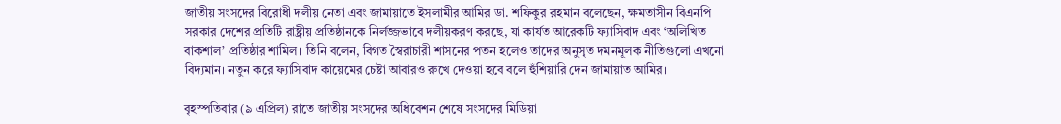জাতীয় সংসদের বিরোধী দলীয় নেতা এবং জামায়াতে ইসলামীর আমির ডা. শফিকুর রহমান বলেছেন, ক্ষমতাসীন বিএনপি সরকার দেশের প্রতিটি রাষ্ট্রীয় প্রতিষ্ঠানকে নির্লজ্জভাবে দলীয়করণ করছে, যা কার্যত আরেকটি ফ্যাসিবাদ এবং ‘অলিখিত বাকশাল’ প্রতিষ্ঠার শামিল। তিনি বলেন, বিগত স্বৈরাচারী শাসনের পতন হলেও তাদের অনুসৃত দমনমূলক নীতিগুলো এখনো বিদ্যমান। নতুন করে ফ্যাসিবাদ কায়েমের চেষ্টা আবারও রুখে দেওয়া হবে বলে হুঁশিয়ারি দেন জামায়াত আমির।

বৃহস্পতিবার (৯ এপ্রিল) রাতে জাতীয় সংসদের অধিবেশন শেষে সংসদের মিডিয়া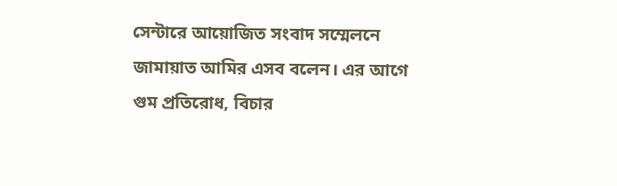সেন্টারে আয়োজিত সংবাদ সম্মেলনে জামায়াত আমির এসব বলেন। এর আগে গুম প্রতিরোধ, বিচার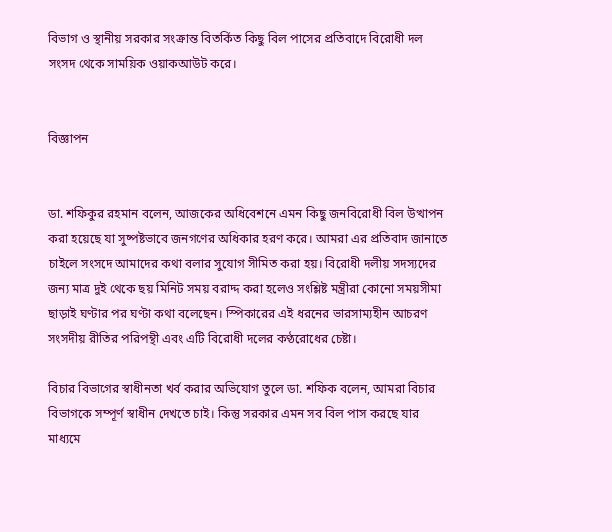বিভাগ ও স্থানীয় সরকার সংক্রান্ত বিতর্কিত কিছু বিল পাসের প্রতিবাদে বিরোধী দল সংসদ থেকে সাময়িক ওয়াকআউট করে।


বিজ্ঞাপন


ডা. শফিকুর রহমান বলেন, আজকের অধিবেশনে এমন কিছু জনবিরোধী বিল উত্থাপন করা হয়েছে যা সুষ্পষ্টভাবে জনগণের অধিকার হরণ করে। আমরা এর প্রতিবাদ জানাতে চাইলে সংসদে আমাদের কথা বলার সুযোগ সীমিত করা হয়। বিরোধী দলীয় সদস্যদের জন্য মাত্র দুই থেকে ছয় মিনিট সময় বরাদ্দ করা হলেও সংশ্লিষ্ট মন্ত্রীরা কোনো সময়সীমা ছাড়াই ঘণ্টার পর ঘণ্টা কথা বলেছেন। স্পিকারের এই ধরনের ভারসাম্যহীন আচরণ সংসদীয় রীতির পরিপন্থী এবং এটি বিরোধী দলের কণ্ঠরোধের চেষ্টা।

বিচার বিভাগের স্বাধীনতা খর্ব করার অভিযোগ তুলে ডা. শফিক বলেন, আমরা বিচার বিভাগকে সম্পূর্ণ স্বাধীন দেখতে চাই। কিন্তু সরকার এমন সব বিল পাস করছে যার মাধ্যমে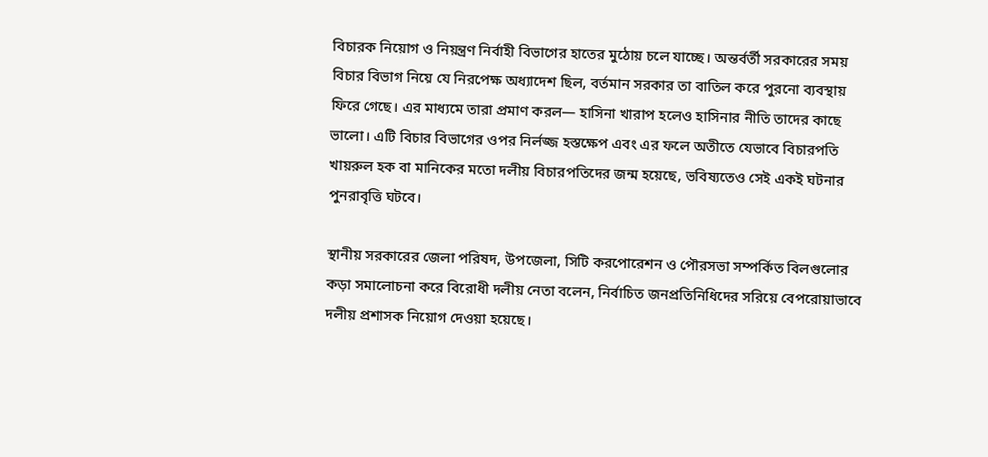বিচারক নিয়োগ ও নিয়ন্ত্রণ নির্বাহী বিভাগের হাতের মুঠোয় চলে যাচ্ছে। অন্তর্বর্তী সরকারের সময় বিচার বিভাগ নিয়ে যে নিরপেক্ষ অধ্যাদেশ ছিল, বর্তমান সরকার তা বাতিল করে পুরনো ব্যবস্থায় ফিরে গেছে। এর মাধ্যমে তারা প্রমাণ করল— হাসিনা খারাপ হলেও হাসিনার নীতি তাদের কাছে ভালো। এটি বিচার বিভাগের ওপর নির্লজ্জ হস্তক্ষেপ এবং এর ফলে অতীতে যেভাবে বিচারপতি খায়রুল হক বা মানিকের মতো দলীয় বিচারপতিদের জন্ম হয়েছে, ভবিষ্যতেও সেই একই ঘটনার পুনরাবৃত্তি ঘটবে।

স্থানীয় সরকারের জেলা পরিষদ, উপজেলা, সিটি করপোরেশন ও পৌরসভা সম্পর্কিত বিলগুলোর কড়া সমালোচনা করে বিরোধী দলীয় নেতা বলেন, নির্বাচিত জনপ্রতিনিধিদের সরিয়ে বেপরোয়াভাবে দলীয় প্রশাসক নিয়োগ দেওয়া হয়েছে।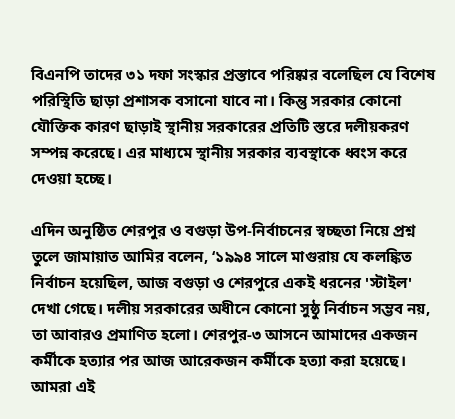বিএনপি তাদের ৩১ দফা সংস্কার প্রস্তাবে পরিষ্কার বলেছিল যে বিশেষ পরিস্থিতি ছাড়া প্রশাসক বসানো যাবে না। কিন্তু সরকার কোনো যৌক্তিক কারণ ছাড়াই স্থানীয় সরকারের প্রতিটি স্তরে দলীয়করণ সম্পন্ন করেছে। এর মাধ্যমে স্থানীয় সরকার ব্যবস্থাকে ধ্বংস করে দেওয়া হচ্ছে।

এদিন অনুষ্ঠিত শেরপুর ও বগুড়া উপ-নির্বাচনের স্বচ্ছতা নিয়ে প্রশ্ন তুলে জামায়াত আমির বলেন, ‘১৯৯৪ সালে মাগুরায় যে কলঙ্কিত নির্বাচন হয়েছিল, আজ বগুড়া ও শেরপুরে একই ধরনের 'স্টাইল' দেখা গেছে। দলীয় সরকারের অধীনে কোনো সুষ্ঠু নির্বাচন সম্ভব নয়, তা আবারও প্রমাণিত হলো। শেরপুর-৩ আসনে আমাদের একজন কর্মীকে হত্যার পর আজ আরেকজন কর্মীকে হত্যা করা হয়েছে। আমরা এই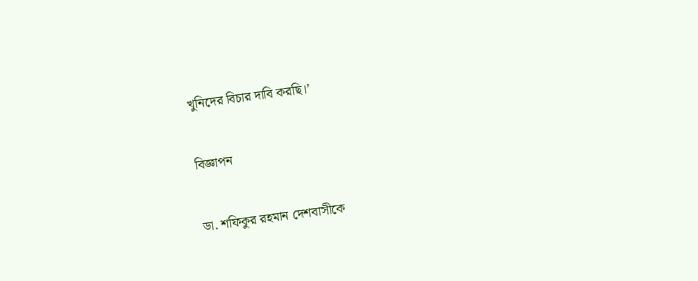খুনিদের বিচার দাবি করছি।’


বিজ্ঞাপন


ডা. শফিকুর রহমান দেশবাসীকে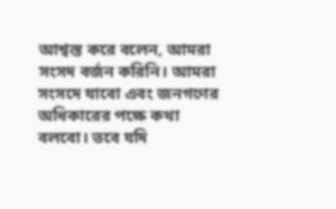আশ্বস্ত করে বলেন, আমরা সংসদ বর্জন করিনি। আমরা সংসদে যাবো এবং জনগণের অধিকারের পক্ষে কথা বলবো। তবে যদি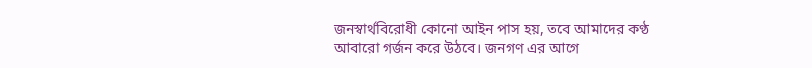জনস্বার্থবিরোধী কোনো আইন পাস হয়, তবে আমাদের কণ্ঠ আবারো গর্জন করে উঠবে। জনগণ এর আগে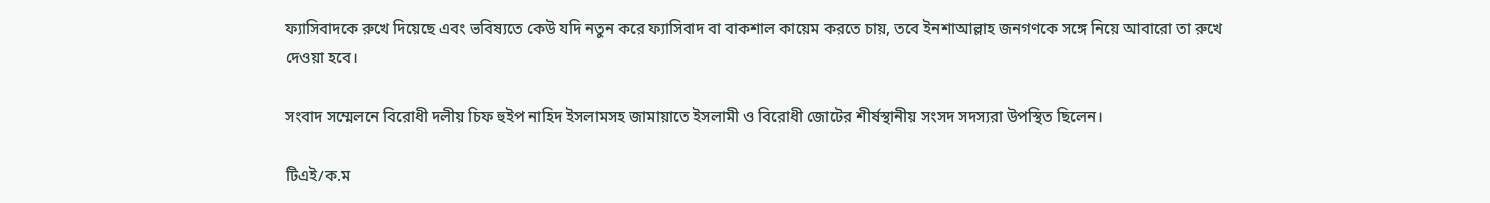ফ্যাসিবাদকে রুখে দিয়েছে এবং ভবিষ্যতে কেউ যদি নতুন করে ফ্যাসিবাদ বা বাকশাল কায়েম করতে চায়, তবে ইনশাআল্লাহ জনগণকে সঙ্গে নিয়ে আবারো তা রুখে দেওয়া হবে।

সংবাদ সম্মেলনে বিরোধী দলীয় চিফ হুইপ নাহিদ ইসলামসহ জামায়াতে ইসলামী ও বিরোধী জোটের শীর্ষস্থানীয় সংসদ সদস্যরা উপস্থিত ছিলেন।

টিএই/ক.ম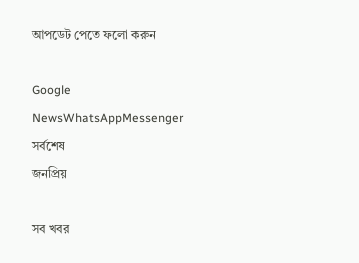আপডেট পেতে ফলো করুন

Google NewsWhatsAppMessenger
সর্বশেষ
জনপ্রিয়

সব খবর